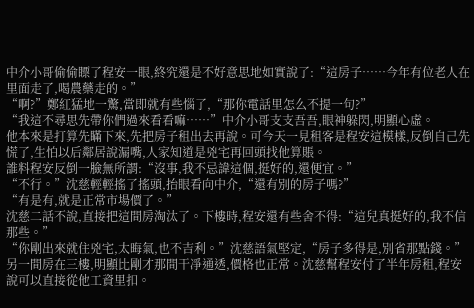中介小哥偷偷瞟了程安一眼,終究還是不好意思地如實說了:“這房子……今年有位老人在里面走了,喝農藥走的。”
“啊?”鄭紅猛地一驚,當即就有些惱了,“那你電話里怎么不提一句?”
“我這不尋思先帶你們過來看看嘛……”中介小哥支支吾吾,眼神躲閃,明顯心虛。
他本來是打算先瞞下來,先把房子租出去再說。可今天一見租客是程安這模樣,反倒自己先慌了,生怕以后鄰居說漏嘴,人家知道是兇宅再回頭找他算賬。
誰料程安反倒一臉無所謂:“沒事,我不忌諱這個,挺好的,還便宜。”
“不行。”沈慈輕輕搖了搖頭,抬眼看向中介,“還有別的房子嗎?”
“有是有,就是正常市場價了。”
沈慈二話不說,直接把這間房淘汰了。下樓時,程安還有些舍不得:“這兒真挺好的,我不信那些。”
“你剛出來就住兇宅,太晦氣,也不吉利。”沈慈語氣堅定,“房子多得是,別省那點錢。”
另一間房在三樓,明顯比剛才那間干凈通透,價格也正常。沈慈幫程安付了半年房租,程安說可以直接從他工資里扣。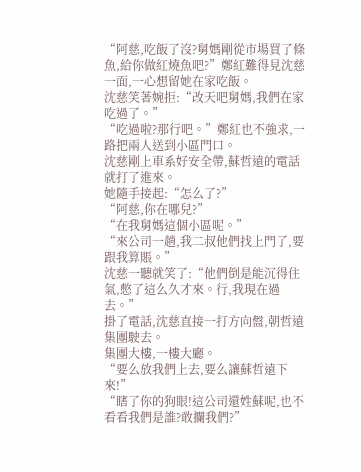“阿慈,吃飯了沒?舅媽剛從市場買了條魚,給你做紅燒魚吧?”鄭紅難得見沈慈一面,一心想留她在家吃飯。
沈慈笑著婉拒:“改天吧舅媽,我們在家吃過了。”
“吃過啦?那行吧。”鄭紅也不強求,一路把兩人送到小區門口。
沈慈剛上車系好安全帶,蘇哲遠的電話就打了進來。
她隨手接起:“怎么了?”
“阿慈,你在哪兒?”
“在我舅媽這個小區呢。”
“來公司一趟,我二叔他們找上門了,要跟我算賬。”
沈慈一聽就笑了:“他們倒是能沉得住氣,憋了這么久才來。行,我現在過去。”
掛了電話,沈慈直接一打方向盤,朝哲遠集團駛去。
集團大樓,一樓大廳。
“要么放我們上去,要么讓蘇哲遠下來!”
“瞎了你的狗眼!這公司還姓蘇呢,也不看看我們是誰?敢攔我們?”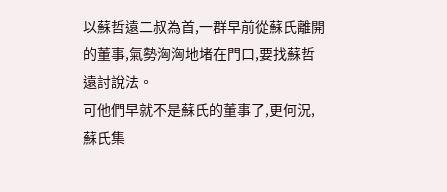以蘇哲遠二叔為首,一群早前從蘇氏離開的董事,氣勢洶洶地堵在門口,要找蘇哲遠討說法。
可他們早就不是蘇氏的董事了,更何況,蘇氏集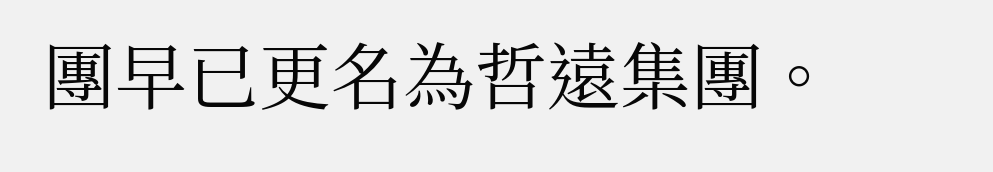團早已更名為哲遠集團。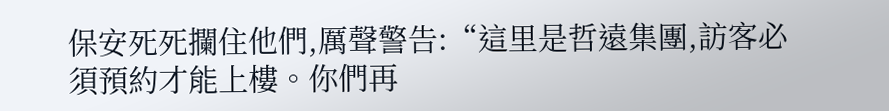保安死死攔住他們,厲聲警告:“這里是哲遠集團,訪客必須預約才能上樓。你們再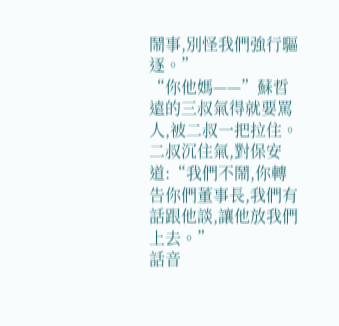鬧事,別怪我們強行驅逐。”
“你他媽——”蘇哲遠的三叔氣得就要罵人,被二叔一把拉住。
二叔沉住氣,對保安道:“我們不鬧,你轉告你們董事長,我們有話跟他談,讓他放我們上去。”
話音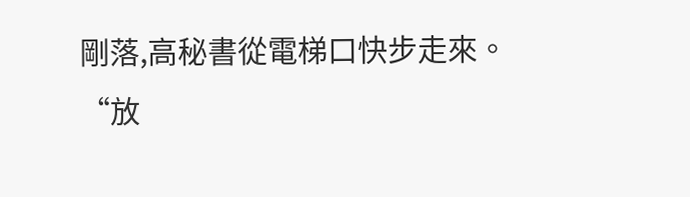剛落,高秘書從電梯口快步走來。
“放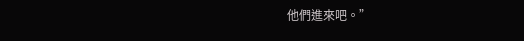他們進來吧。”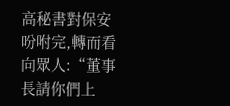高秘書對保安吩咐完,轉而看向眾人:“董事長請你們上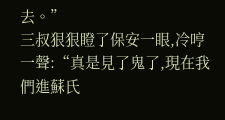去。”
三叔狠狠瞪了保安一眼,冷哼一聲:“真是見了鬼了,現在我們進蘇氏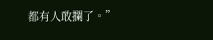都有人敢攔了。”